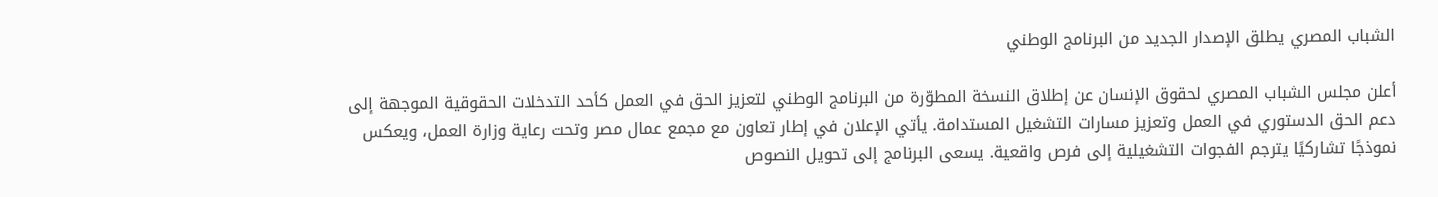الشباب المصري يطلق الإصدار الجديد من البرنامج الوطني

أعلن مجلس الشباب المصري لحقوق الإنسان عن إطلاق النسخة المطوّرة من البرنامج الوطني لتعزيز الحق في العمل كأحد التدخلات الحقوقية الموجهة إلى دعم الحق الدستوري في العمل وتعزيز مسارات التشغيل المستدامة. يأتي الإعلان في إطار تعاون مع مجمع عمال مصر وتحت رعاية وزارة العمل، ويعكس نموذجًا تشاركيًا يترجم الفجوات التشغيلية إلى فرص واقعية. يسعى البرنامج إلى تحويل النصوص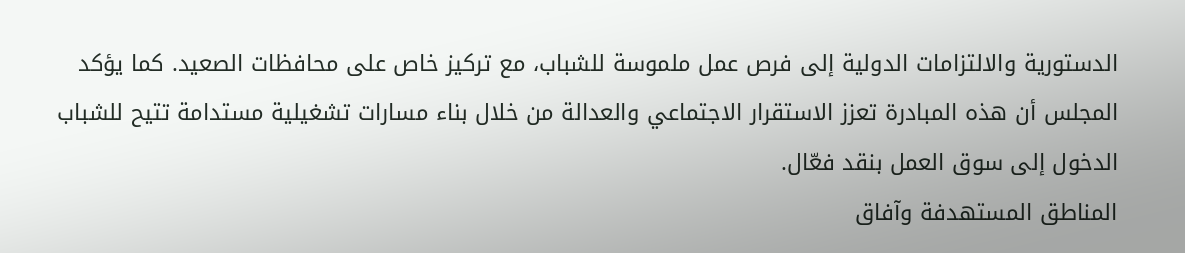الدستورية والالتزامات الدولية إلى فرص عمل ملموسة للشباب، مع تركيز خاص على محافظات الصعيد. كما يؤكد المجلس أن هذه المبادرة تعزز الاستقرار الاجتماعي والعدالة من خلال بناء مسارات تشغيلية مستدامة تتيح للشباب الدخول إلى سوق العمل بنقد فعّال.
المناطق المستهدفة وآفاق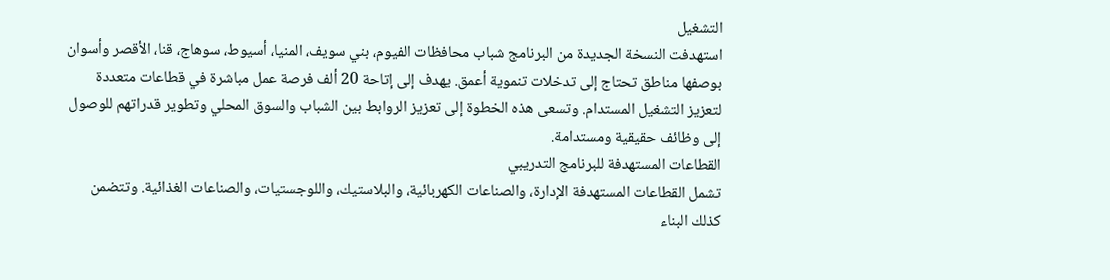التشغيل
استهدفت النسخة الجديدة من البرنامج شباب محافظات الفيوم، بني سويف، المنيا، أسيوط، سوهاج، قنا، الأقصر وأسوان بوصفها مناطق تحتاج إلى تدخلات تنموية أعمق. يهدف إلى إتاحة 20 ألف فرصة عمل مباشرة في قطاعات متعددة لتعزيز التشغيل المستدام. وتسعى هذه الخطوة إلى تعزيز الروابط بين الشباب والسوق المحلي وتطوير قدراتهم للوصول إلى وظائف حقيقية ومستدامة.
القطاعات المستهدفة للبرنامج التدريبي
تشمل القطاعات المستهدفة الإدارة، والصناعات الكهربائية، والبلاستيك، واللوجستيات، والصناعات الغذائية. وتتضمن كذلك البناء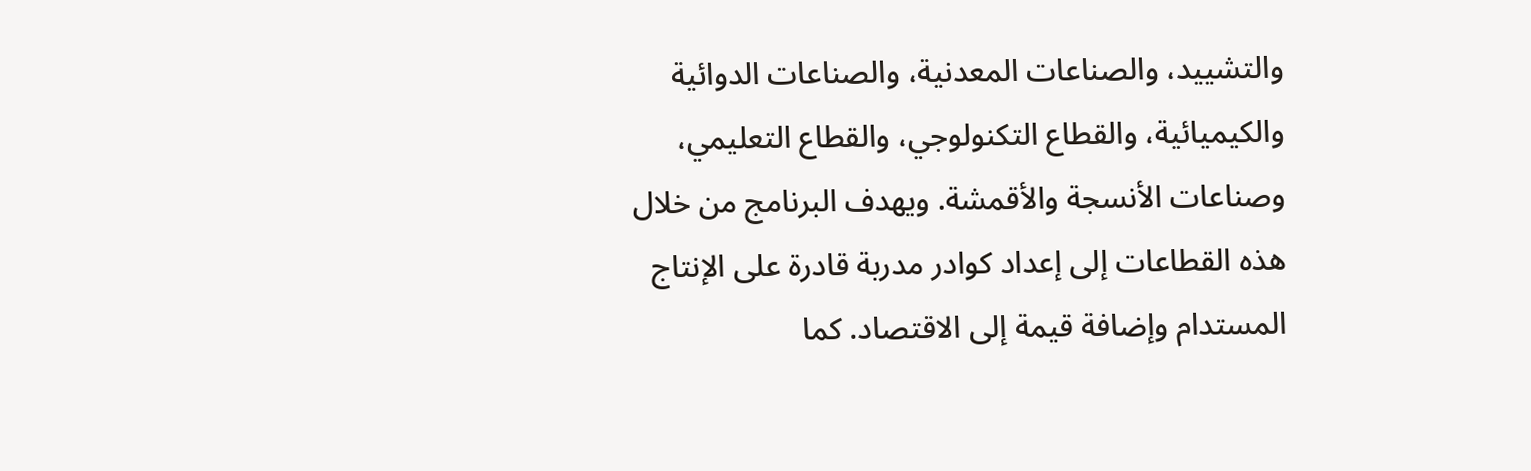والتشييد، والصناعات المعدنية، والصناعات الدوائية والكيميائية، والقطاع التكنولوجي، والقطاع التعليمي، وصناعات الأنسجة والأقمشة. ويهدف البرنامج من خلال هذه القطاعات إلى إعداد كوادر مدربة قادرة على الإنتاج المستدام وإضافة قيمة إلى الاقتصاد. كما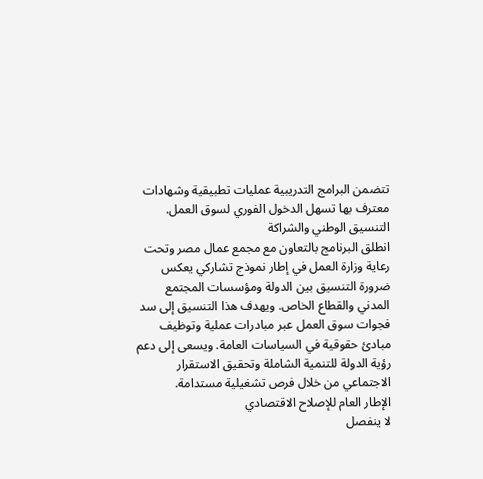تتضمن البرامج التدريبية عمليات تطبيقية وشهادات معترف بها تسهل الدخول الفوري لسوق العمل.
التنسيق الوطني والشراكة
انطلق البرنامج بالتعاون مع مجمع عمال مصر وتحت رعاية وزارة العمل في إطار نموذج تشاركي يعكس ضرورة التنسيق بين الدولة ومؤسسات المجتمع المدني والقطاع الخاص. ويهدف هذا التنسيق إلى سد فجوات سوق العمل عبر مبادرات عملية وتوظيف مبادئ حقوقية في السياسات العامة. ويسعى إلى دعم رؤية الدولة للتنمية الشاملة وتحقيق الاستقرار الاجتماعي من خلال فرص تشغيلية مستدامة.
الإطار العام للإصلاح الاقتصادي
لا ينفصل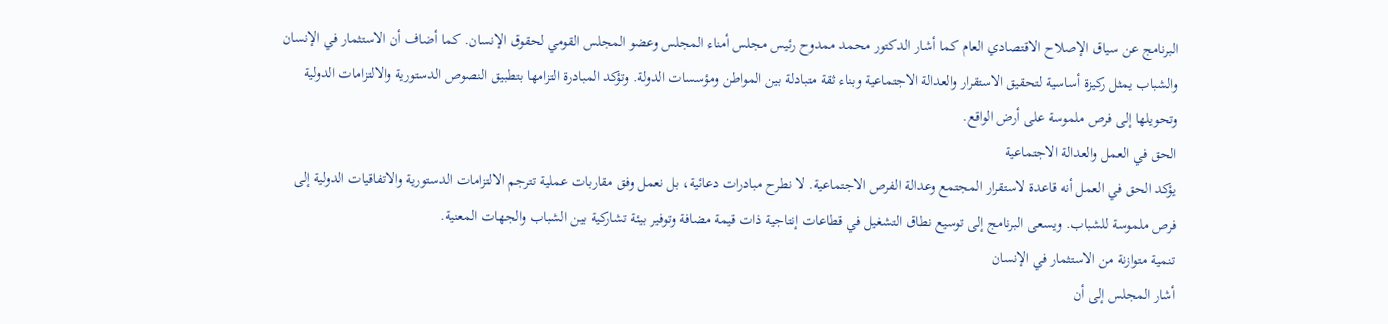البرنامج عن سياق الإصلاح الاقتصادي العام كما أشار الدكتور محمد ممدوح رئيس مجلس أمناء المجلس وعضو المجلس القومي لحقوق الإنسان. كما أضاف أن الاستثمار في الإنسان والشباب يمثل ركيزة أساسية لتحقيق الاستقرار والعدالة الاجتماعية وبناء ثقة متبادلة بين المواطن ومؤسسات الدولة. وتؤكد المبادرة التزامها بتطبيق النصوص الدستورية والالتزامات الدولية وتحويلها إلى فرص ملموسة على أرض الواقع.
الحق في العمل والعدالة الاجتماعية
يؤكد الحق في العمل أنه قاعدة لاستقرار المجتمع وعدالة الفرص الاجتماعية. لا نطرح مبادرات دعائية، بل نعمل وفق مقاربات عملية تترجم الالتزامات الدستورية والاتفاقيات الدولية إلى فرص ملموسة للشباب. ويسعى البرنامج إلى توسيع نطاق التشغيل في قطاعات إنتاجية ذات قيمة مضافة وتوفير بيئة تشاركية بين الشباب والجهات المعنية.
تنمية متوازنة من الاستثمار في الإنسان
أشار المجلس إلى أن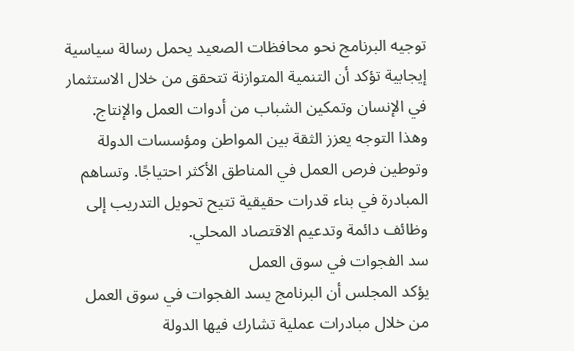توجيه البرنامج نحو محافظات الصعيد يحمل رسالة سياسية إيجابية تؤكد أن التنمية المتوازنة تتحقق من خلال الاستثمار في الإنسان وتمكين الشباب من أدوات العمل والإنتاج. وهذا التوجه يعزز الثقة بين المواطن ومؤسسات الدولة وتوطين فرص العمل في المناطق الأكثر احتياجًا. وتساهم المبادرة في بناء قدرات حقيقية تتيح تحويل التدريب إلى وظائف دائمة وتدعيم الاقتصاد المحلي.
سد الفجوات في سوق العمل
يؤكد المجلس أن البرنامج يسد الفجوات في سوق العمل من خلال مبادرات عملية تشارك فيها الدولة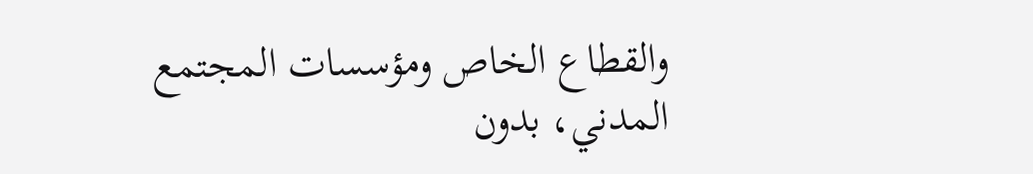والقطاع الخاص ومؤسسات المجتمع المدني، بدون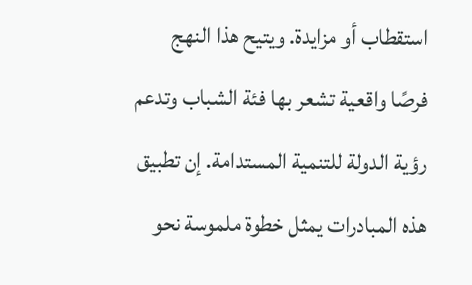استقطاب أو مزايدة. ويتيح هذا النهج فرصًا واقعية تشعر بها فئة الشباب وتدعم رؤية الدولة للتنمية المستدامة. إن تطبيق هذه المبادرات يمثل خطوة ملموسة نحو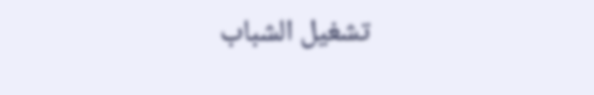تشغيل الشباب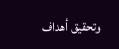وتحقيق أهداف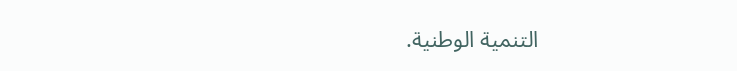التنمية الوطنية.